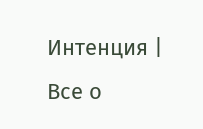Интенция | Все о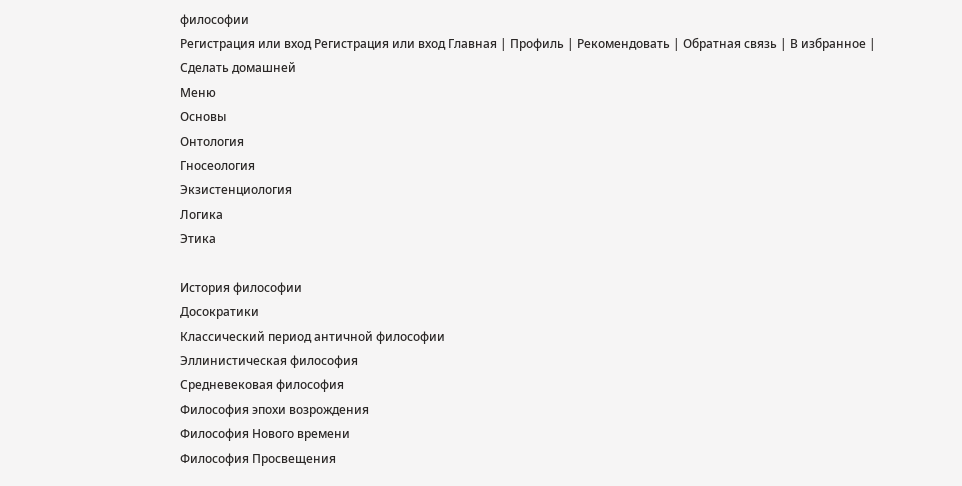философии
Регистрация или вход Регистрация или вход Главная | Профиль | Рекомендовать | Обратная связь | В избранное | Сделать домашней
Меню
Основы
Онтология
Гносеология
Экзистенциология
Логика
Этика

История философии
Досократики
Классический период античной философии
Эллинистическая философия
Cредневековая философия
Философия эпохи возрождения
Философия Нового времени
Философия Просвещения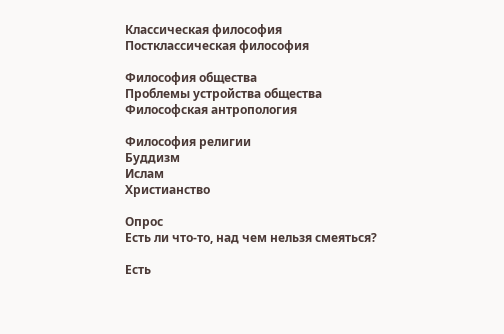Классическая философия
Постклассическая философия

Философия общества
Проблемы устройства общества
Философская антропология

Философия религии
Буддизм
Ислам
Христианство

Опрос
Есть ли что-то, над чем нельзя смеяться?

Есть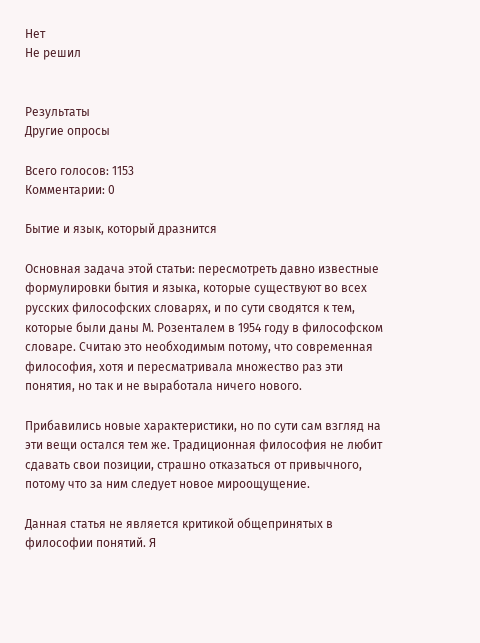Нет
Не решил


Результаты
Другие опросы

Всего голосов: 1153
Комментарии: 0

Бытие и язык, который дразнится

Основная задача этой статьи: пересмотреть давно известные формулировки бытия и языка, которые существуют во всех русских философских словарях, и по сути сводятся к тем, которые были даны М. Розенталем в 1954 году в философском словаре. Считаю это необходимым потому, что современная философия, хотя и пересматривала множество раз эти понятия, но так и не выработала ничего нового.

Прибавились новые характеристики, но по сути сам взгляд на эти вещи остался тем же. Традиционная философия не любит сдавать свои позиции, страшно отказаться от привычного, потому что за ним следует новое мироощущение.

Данная статья не является критикой общепринятых в философии понятий. Я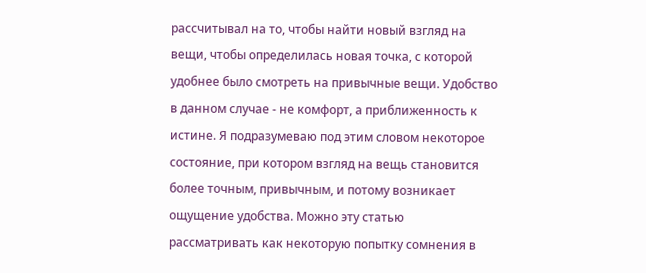рассчитывал на то, чтобы найти новый взгляд на вещи, чтобы определилась новая точка, с которой удобнее было смотреть на привычные вещи. Удобство в данном случае - не комфорт, а приближенность к истине. Я подразумеваю под этим словом некоторое состояние, при котором взгляд на вещь становится более точным, привычным, и потому возникает ощущение удобства. Можно эту статью рассматривать как некоторую попытку сомнения в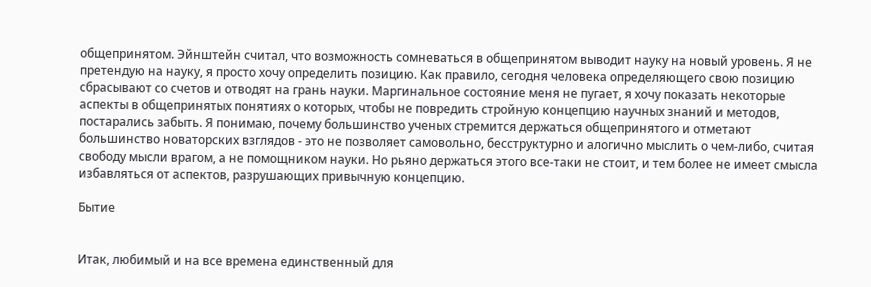общепринятом. Эйнштейн считал, что возможность сомневаться в общепринятом выводит науку на новый уровень. Я не претендую на науку, я просто хочу определить позицию. Как правило, сегодня человека определяющего свою позицию сбрасывают со счетов и отводят на грань науки. Маргинальное состояние меня не пугает, я хочу показать некоторые аспекты в общепринятых понятиях о которых, чтобы не повредить стройную концепцию научных знаний и методов, постарались забыть. Я понимаю, почему большинство ученых стремится держаться общепринятого и отметают большинство новаторских взглядов - это не позволяет самовольно, бесструктурно и алогично мыслить о чем-либо, считая свободу мысли врагом, а не помощником науки. Но рьяно держаться этого все-таки не стоит, и тем более не имеет смысла избавляться от аспектов, разрушающих привычную концепцию.

Бытие


Итак, любимый и на все времена единственный для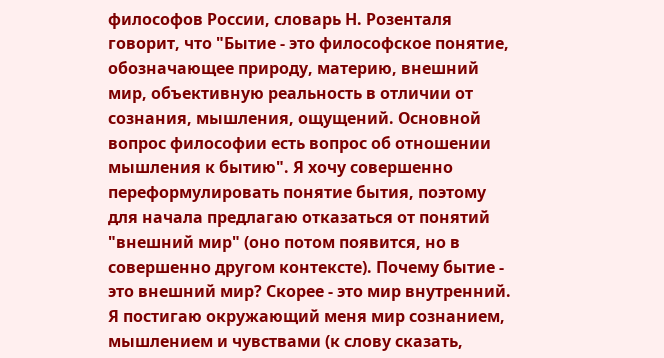философов России, словарь Н. Розенталя говорит, что "Бытие - это философское понятие, обозначающее природу, материю, внешний мир, объективную реальность в отличии от сознания, мышления, ощущений. Основной вопрос философии есть вопрос об отношении мышления к бытию". Я хочу совершенно переформулировать понятие бытия, поэтому для начала предлагаю отказаться от понятий "внешний мир" (оно потом появится, но в совершенно другом контексте). Почему бытие - это внешний мир? Скорее - это мир внутренний. Я постигаю окружающий меня мир сознанием, мышлением и чувствами (к слову сказать,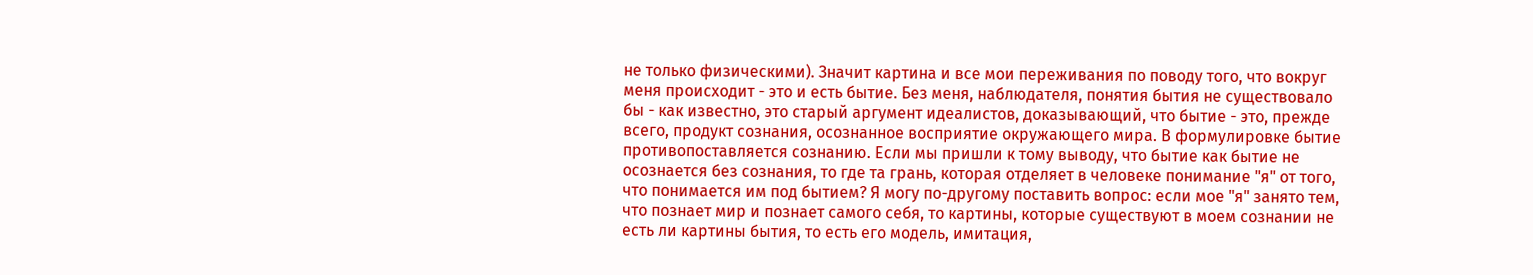не только физическими). Значит картина и все мои переживания по поводу того, что вокруг меня происходит - это и есть бытие. Без меня, наблюдателя, понятия бытия не существовало бы - как известно, это старый аргумент идеалистов, доказывающий, что бытие - это, прежде всего, продукт сознания, осознанное восприятие окружающего мира. В формулировке бытие противопоставляется сознанию. Если мы пришли к тому выводу, что бытие как бытие не осознается без сознания, то где та грань, которая отделяет в человеке понимание "я" от того, что понимается им под бытием? Я могу по-другому поставить вопрос: если мое "я" занято тем, что познает мир и познает самого себя, то картины, которые существуют в моем сознании не есть ли картины бытия, то есть его модель, имитация,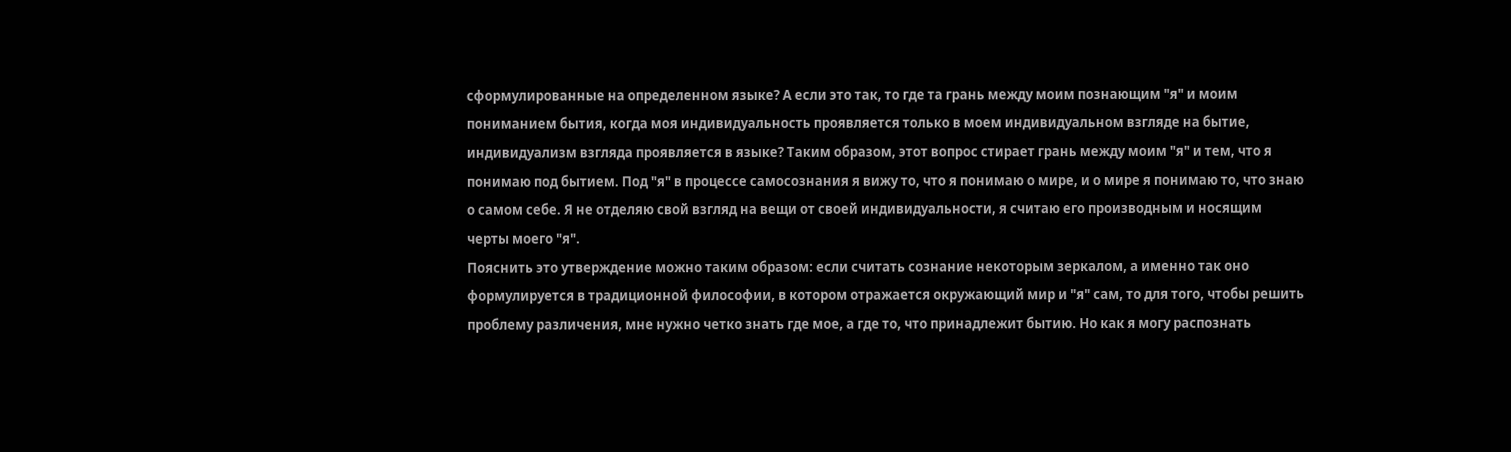сформулированные на определенном языке? А если это так, то где та грань между моим познающим "я" и моим пониманием бытия, когда моя индивидуальность проявляется только в моем индивидуальном взгляде на бытие, индивидуализм взгляда проявляется в языке? Таким образом, этот вопрос стирает грань между моим "я" и тем, что я понимаю под бытием. Под "я" в процессе самосознания я вижу то, что я понимаю о мире, и о мире я понимаю то, что знаю о самом себе. Я не отделяю свой взгляд на вещи от своей индивидуальности, я считаю его производным и носящим черты моего "я".
Пояснить это утверждение можно таким образом: если считать сознание некоторым зеркалом, а именно так оно формулируется в традиционной философии, в котором отражается окружающий мир и "я" сам, то для того, чтобы решить проблему различения, мне нужно четко знать где мое, а где то, что принадлежит бытию. Но как я могу распознать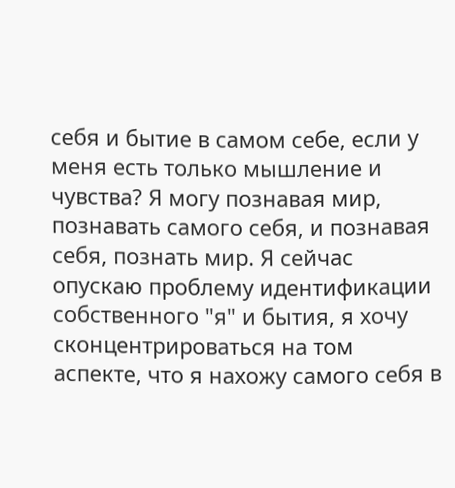себя и бытие в самом себе, если у меня есть только мышление и чувства? Я могу познавая мир, познавать самого себя, и познавая себя, познать мир. Я сейчас опускаю проблему идентификации собственного "я" и бытия, я хочу сконцентрироваться на том аспекте, что я нахожу самого себя в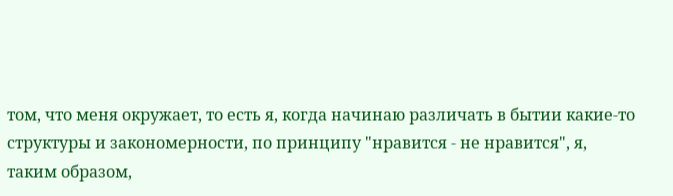том, что меня окружает, то есть я, когда начинаю различать в бытии какие-то структуры и закономерности, по принципу "нравится - не нравится", я, таким образом,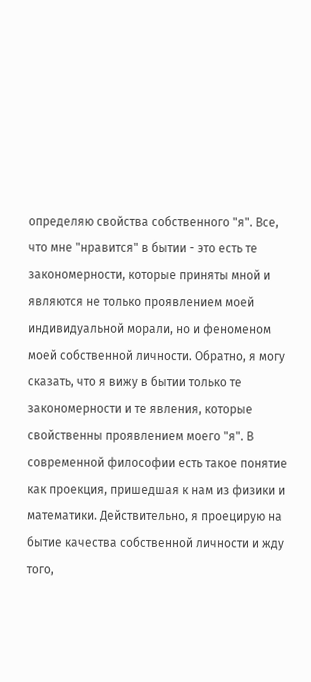определяю свойства собственного "я". Все, что мне "нравится" в бытии - это есть те закономерности, которые приняты мной и являются не только проявлением моей индивидуальной морали, но и феноменом моей собственной личности. Обратно, я могу сказать, что я вижу в бытии только те закономерности и те явления, которые свойственны проявлением моего "я". В современной философии есть такое понятие как проекция, пришедшая к нам из физики и математики. Действительно, я проецирую на бытие качества собственной личности и жду того,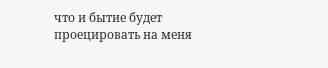что и бытие будет проецировать на меня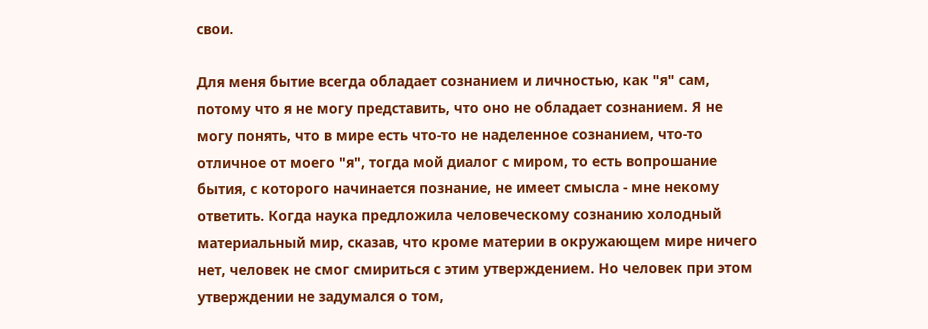свои.

Для меня бытие всегда обладает сознанием и личностью, как "я" сам, потому что я не могу представить, что оно не обладает сознанием. Я не могу понять, что в мире есть что-то не наделенное сознанием, что-то отличное от моего "я", тогда мой диалог с миром, то есть вопрошание бытия, с которого начинается познание, не имеет смысла - мне некому ответить. Когда наука предложила человеческому сознанию холодный материальный мир, сказав, что кроме материи в окружающем мире ничего нет, человек не смог смириться с этим утверждением. Но человек при этом утверждении не задумался о том,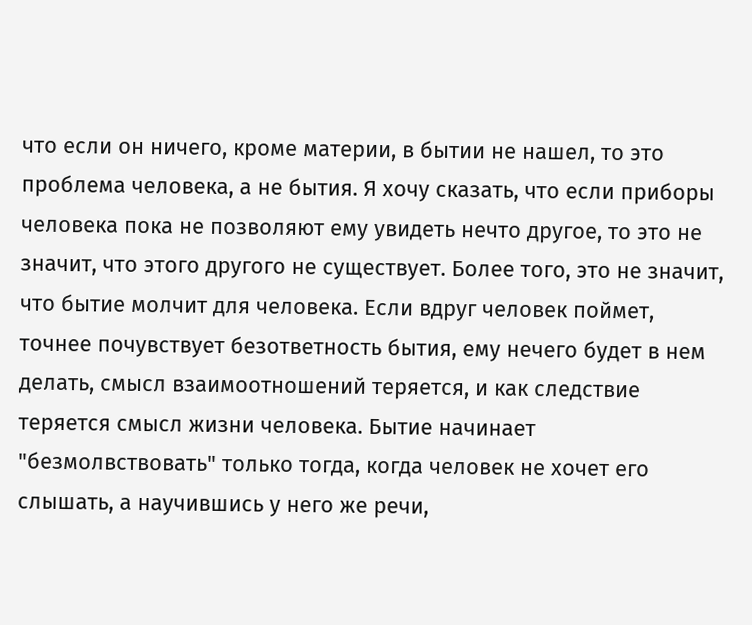что если он ничего, кроме материи, в бытии не нашел, то это проблема человека, а не бытия. Я хочу сказать, что если приборы человека пока не позволяют ему увидеть нечто другое, то это не значит, что этого другого не существует. Более того, это не значит, что бытие молчит для человека. Если вдруг человек поймет, точнее почувствует безответность бытия, ему нечего будет в нем делать, смысл взаимоотношений теряется, и как следствие теряется смысл жизни человека. Бытие начинает "безмолвствовать" только тогда, когда человек не хочет его слышать, а научившись у него же речи,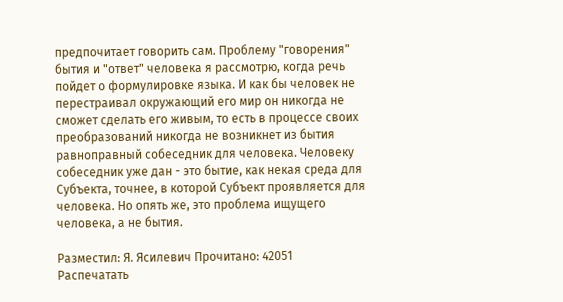предпочитает говорить сам. Проблему "говорения" бытия и "ответ" человека я рассмотрю, когда речь пойдет о формулировке языка. И как бы человек не перестраивал окружающий его мир он никогда не сможет сделать его живым, то есть в процессе своих преобразований никогда не возникнет из бытия равноправный собеседник для человека. Человеку собеседник уже дан - это бытие, как некая среда для Субъекта, точнее, в которой Субъект проявляется для человека. Но опять же, это проблема ищущего человека, а не бытия.

Разместил: Я. Ясилевич Прочитано: 42051
Распечатать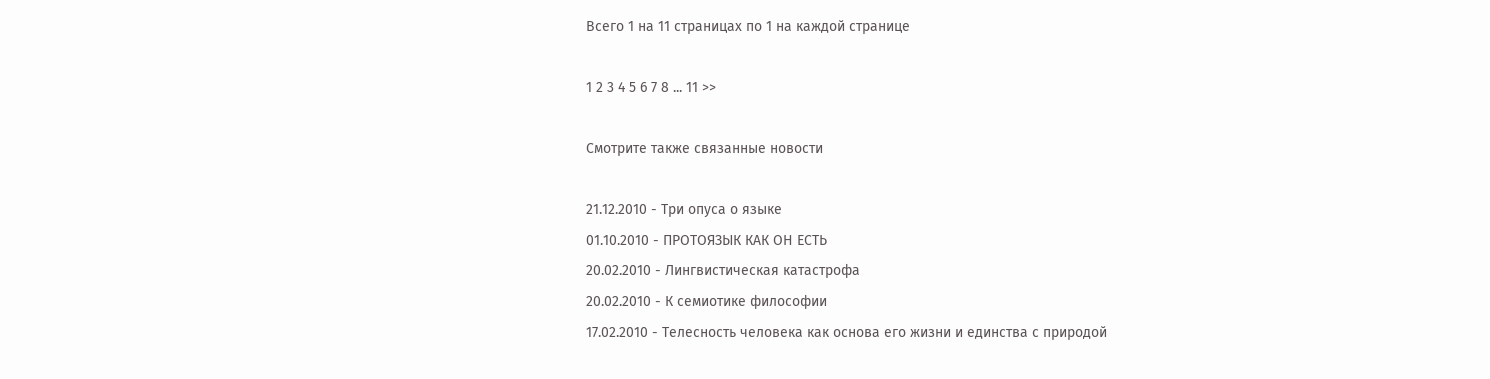Всего 1 на 11 страницах по 1 на каждой странице

1 2 3 4 5 6 7 8 ... 11 >>

Смотрите также связанные новости

21.12.2010 - Три опуса о языке
01.10.2010 - ПРОТОЯЗЫК КАК ОН ЕСТЬ
20.02.2010 - Лингвистическая катастрофа
20.02.2010 - К семиотике философии
17.02.2010 - Телесность человека как основа его жизни и единства с природой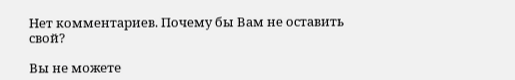Нет комментариев. Почему бы Вам не оставить свой?

Вы не можете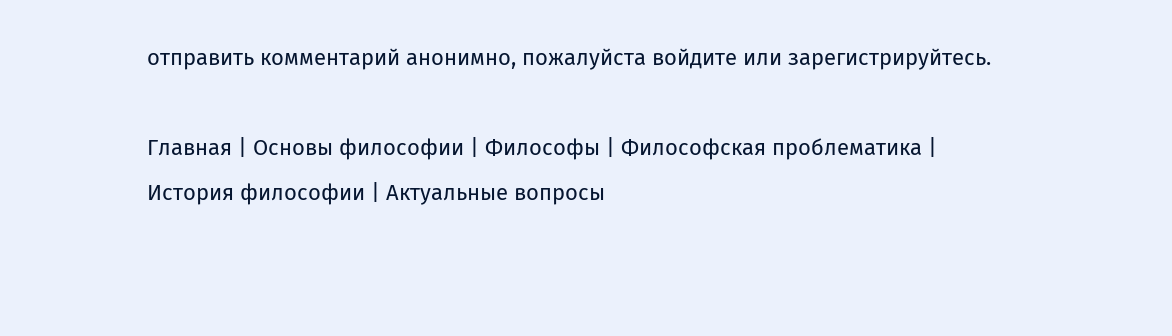отправить комментарий анонимно, пожалуйста войдите или зарегистрируйтесь.

Главная | Основы философии | Философы | Философская проблематика | История философии | Актуальные вопросы